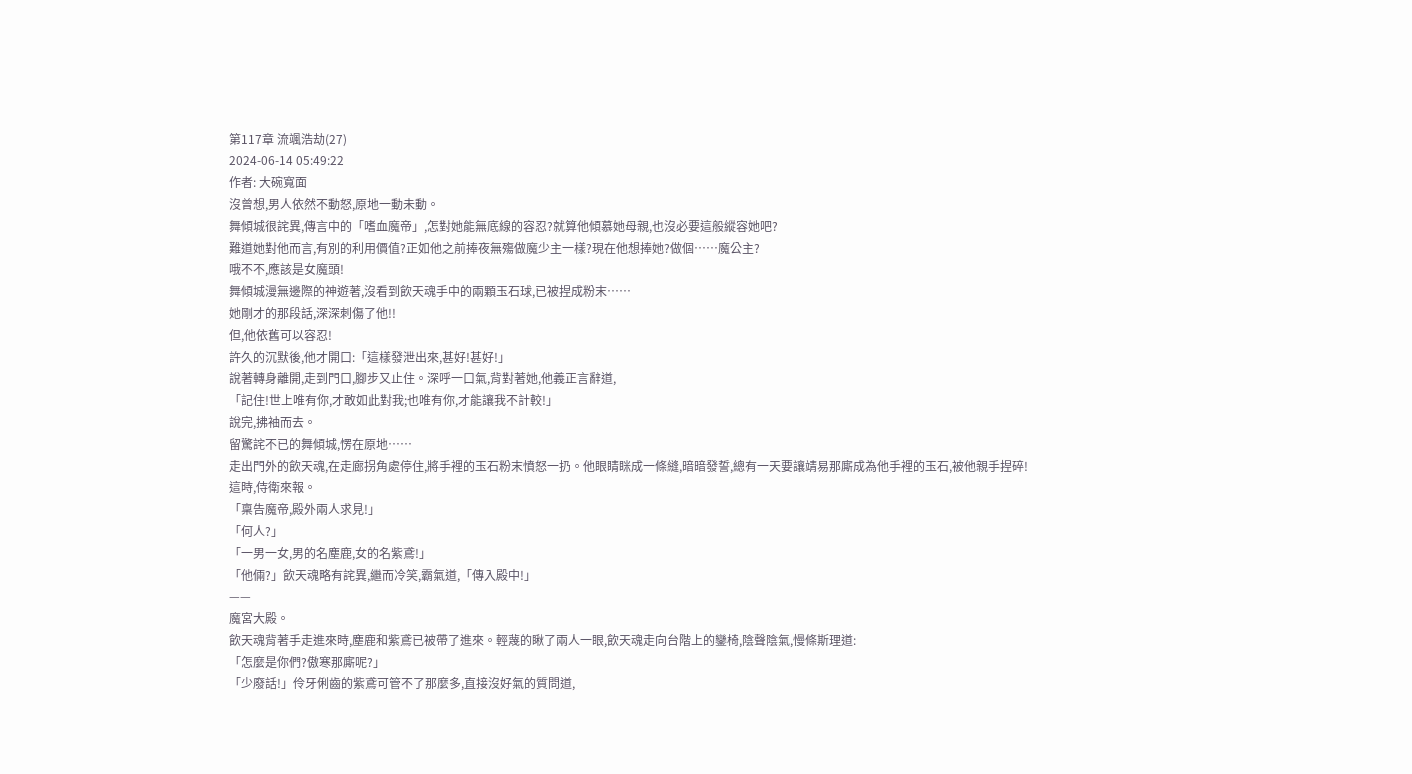第117章 流颯浩劫(27)
2024-06-14 05:49:22
作者: 大碗寬面
沒曾想,男人依然不動怒,原地一動未動。
舞傾城很詫異,傳言中的「嗜血魔帝」,怎對她能無底線的容忍?就算他傾慕她母親,也沒必要這般縱容她吧?
難道她對他而言,有別的利用價值?正如他之前捧夜無殤做魔少主一樣?現在他想捧她?做個……魔公主?
哦不不,應該是女魔頭!
舞傾城漫無邊際的神遊著,沒看到飲天魂手中的兩顆玉石球,已被捏成粉末……
她剛才的那段話,深深刺傷了他!!
但,他依舊可以容忍!
許久的沉默後,他才開口:「這樣發泄出來,甚好!甚好!」
說著轉身離開,走到門口,腳步又止住。深呼一口氣,背對著她,他義正言辭道,
「記住!世上唯有你,才敢如此對我;也唯有你,才能讓我不計較!」
說完,拂袖而去。
留驚詫不已的舞傾城,愣在原地……
走出門外的飲天魂,在走廊拐角處停住,將手裡的玉石粉末憤怒一扔。他眼睛眯成一條縫,暗暗發誓,總有一天要讓靖易那廝成為他手裡的玉石,被他親手捏碎!
這時,侍衛來報。
「稟告魔帝,殿外兩人求見!」
「何人?」
「一男一女,男的名塵鹿,女的名紫鳶!」
「他倆?」飲天魂略有詫異,繼而冷笑,霸氣道,「傳入殿中!」
——
魔宮大殿。
飲天魂背著手走進來時,塵鹿和紫鳶已被帶了進來。輕蔑的瞅了兩人一眼,飲天魂走向台階上的鑾椅,陰聲陰氣,慢條斯理道:
「怎麼是你們?傲寒那廝呢?」
「少廢話!」伶牙俐齒的紫鳶可管不了那麼多,直接沒好氣的質問道,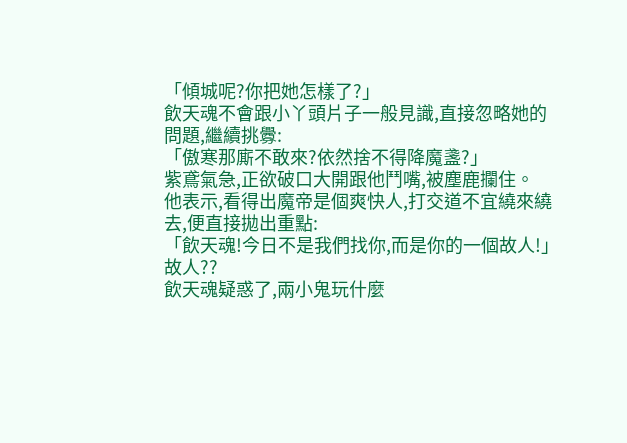「傾城呢?你把她怎樣了?」
飲天魂不會跟小丫頭片子一般見識,直接忽略她的問題,繼續挑釁:
「傲寒那廝不敢來?依然捨不得降魔盞?」
紫鳶氣急,正欲破口大開跟他鬥嘴,被塵鹿攔住。
他表示,看得出魔帝是個爽快人,打交道不宜繞來繞去,便直接拋出重點:
「飲天魂!今日不是我們找你,而是你的一個故人!」
故人??
飲天魂疑惑了,兩小鬼玩什麼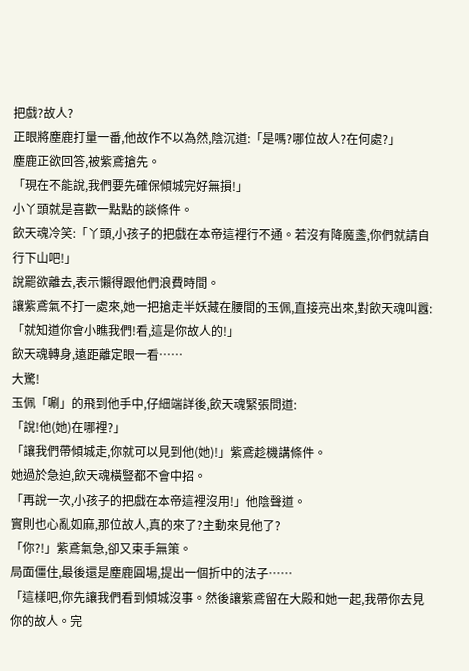把戲?故人?
正眼將塵鹿打量一番,他故作不以為然,陰沉道:「是嗎?哪位故人?在何處?」
塵鹿正欲回答,被紫鳶搶先。
「現在不能說,我們要先確保傾城完好無損!」
小丫頭就是喜歡一點點的談條件。
飲天魂冷笑:「丫頭,小孩子的把戲在本帝這裡行不通。若沒有降魔盞,你們就請自行下山吧!」
說罷欲離去,表示懶得跟他們浪費時間。
讓紫鳶氣不打一處來,她一把搶走半妖藏在腰間的玉佩,直接亮出來,對飲天魂叫囂:
「就知道你會小瞧我們!看,這是你故人的!」
飲天魂轉身,遠距離定眼一看……
大驚!
玉佩「唰」的飛到他手中,仔細端詳後,飲天魂緊張問道:
「說!他(她)在哪裡?」
「讓我們帶傾城走,你就可以見到他(她)!」紫鳶趁機講條件。
她過於急迫,飲天魂橫豎都不會中招。
「再說一次,小孩子的把戲在本帝這裡沒用!」他陰聲道。
實則也心亂如麻,那位故人,真的來了?主動來見他了?
「你?!」紫鳶氣急,卻又束手無策。
局面僵住,最後還是塵鹿圓場,提出一個折中的法子……
「這樣吧,你先讓我們看到傾城沒事。然後讓紫鳶留在大殿和她一起,我帶你去見你的故人。完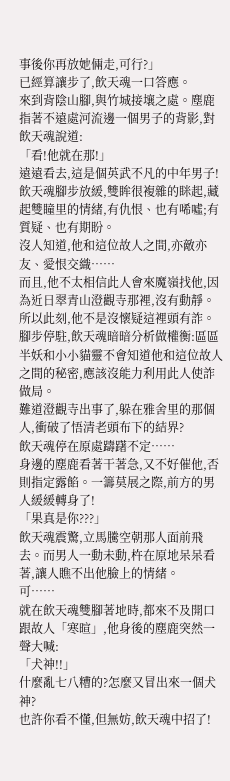事後你再放她倆走,可行?」
已經算讓步了,飲天魂一口答應。
來到背陰山腳,與竹城接壤之處。塵鹿指著不遠處河流邊一個男子的背影,對飲天魂說道:
「看!他就在那!」
遠遠看去,這是個英武不凡的中年男子!
飲天魂腳步放緩,雙眸很複雜的眯起,藏起雙瞳里的情緒,有仇恨、也有唏噓;有質疑、也有期盼。
沒人知道,他和這位故人之間,亦敵亦友、愛恨交織……
而且,他不太相信此人會來魔嶺找他,因為近日翠青山澄觀寺那裡,沒有動靜。所以此刻,他不是沒懷疑這裡頭有詐。
腳步停駐,飲天魂暗暗分析做權衡:區區半妖和小小貓靈不會知道他和這位故人之間的秘密,應該沒能力利用此人使詐做局。
難道澄觀寺出事了,躲在雅舍里的那個人,衝破了悟清老頭布下的結界?
飲天魂停在原處躊躇不定……
身邊的塵鹿看著干著急,又不好催他,否則指定露餡。一籌莫展之際,前方的男人緩緩轉身了!
「果真是你???」
飲天魂震驚,立馬騰空朝那人面前飛去。而男人一動未動,杵在原地呆呆看著,讓人瞧不出他臉上的情緒。
可……
就在飲天魂雙腳著地時,都來不及開口跟故人「寒暄」,他身後的塵鹿突然一聲大喊:
「犬神!!」
什麼亂七八糟的?怎麼又冒出來一個犬神?
也許你看不懂,但無妨,飲天魂中招了!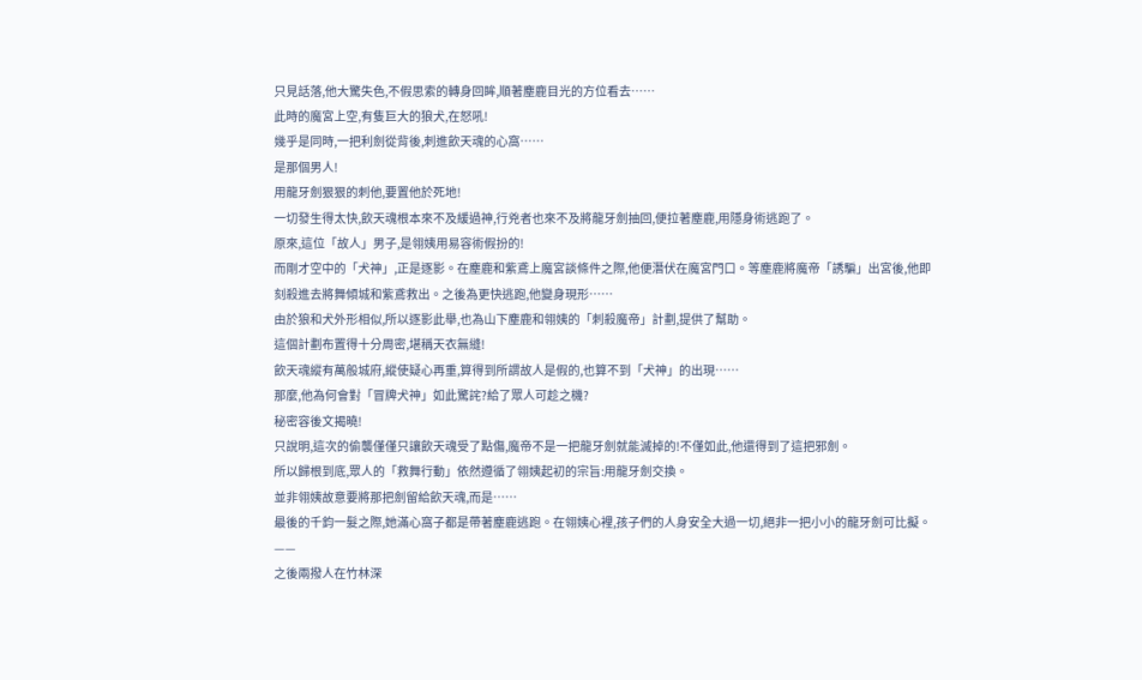只見話落,他大驚失色,不假思索的轉身回眸,順著塵鹿目光的方位看去……
此時的魔宮上空,有隻巨大的狼犬,在怒吼!
幾乎是同時,一把利劍從背後,刺進飲天魂的心窩……
是那個男人!
用龍牙劍狠狠的刺他,要置他於死地!
一切發生得太快,飲天魂根本來不及緩過神,行兇者也來不及將龍牙劍抽回,便拉著塵鹿,用隱身術逃跑了。
原來,這位「故人」男子,是翎姨用易容術假扮的!
而剛才空中的「犬神」,正是逐影。在塵鹿和紫鳶上魔宮談條件之際,他便潛伏在魔宮門口。等塵鹿將魔帝「誘騙」出宮後,他即刻殺進去將舞傾城和紫鳶救出。之後為更快逃跑,他變身現形……
由於狼和犬外形相似,所以逐影此舉,也為山下塵鹿和翎姨的「刺殺魔帝」計劃,提供了幫助。
這個計劃布置得十分周密,堪稱天衣無縫!
飲天魂縱有萬般城府,縱使疑心再重,算得到所謂故人是假的,也算不到「犬神」的出現……
那麼,他為何會對「冒牌犬神」如此驚詫?給了眾人可趁之機?
秘密容後文揭曉!
只說明,這次的偷襲僅僅只讓飲天魂受了點傷,魔帝不是一把龍牙劍就能滅掉的!不僅如此,他還得到了這把邪劍。
所以歸根到底,眾人的「救舞行動」依然遵循了翎姨起初的宗旨:用龍牙劍交換。
並非翎姨故意要將那把劍留給飲天魂,而是……
最後的千鈞一髮之際,她滿心窩子都是帶著塵鹿逃跑。在翎姨心裡,孩子們的人身安全大過一切,絕非一把小小的龍牙劍可比擬。
——
之後兩撥人在竹林深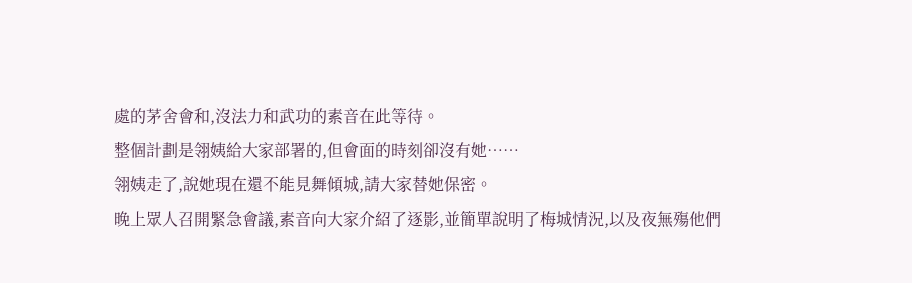處的茅舍會和,沒法力和武功的素音在此等待。
整個計劃是翎姨給大家部署的,但會面的時刻卻沒有她……
翎姨走了,說她現在還不能見舞傾城,請大家替她保密。
晚上眾人召開緊急會議,素音向大家介紹了逐影,並簡單說明了梅城情況,以及夜無殤他們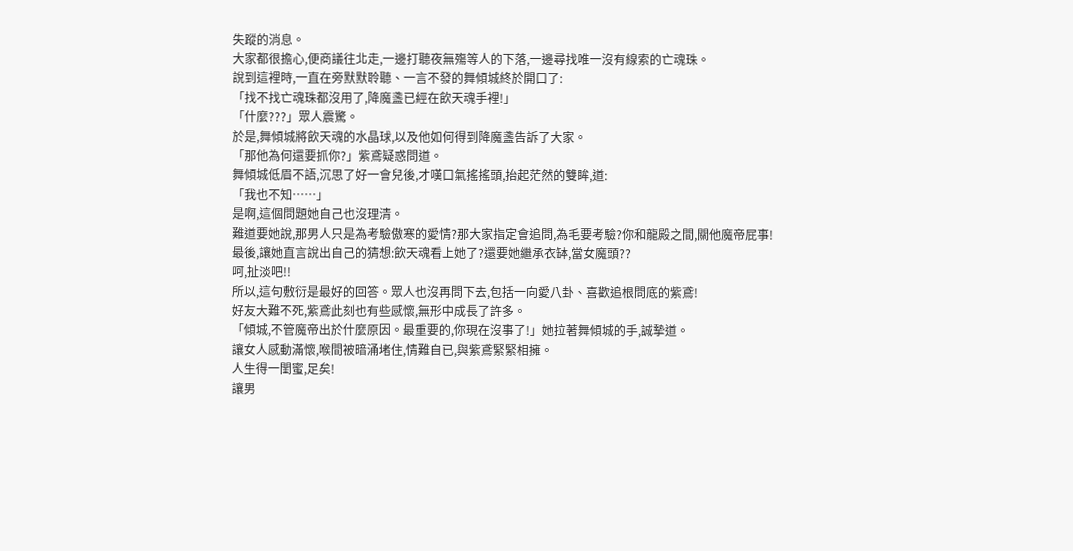失蹤的消息。
大家都很擔心,便商議往北走,一邊打聽夜無殤等人的下落,一邊尋找唯一沒有線索的亡魂珠。
說到這裡時,一直在旁默默聆聽、一言不發的舞傾城終於開口了:
「找不找亡魂珠都沒用了,降魔盞已經在飲天魂手裡!」
「什麼???」眾人震驚。
於是,舞傾城將飲天魂的水晶球,以及他如何得到降魔盞告訴了大家。
「那他為何還要抓你?」紫鳶疑惑問道。
舞傾城低眉不語,沉思了好一會兒後,才嘆口氣搖搖頭,抬起茫然的雙眸,道:
「我也不知……」
是啊,這個問題她自己也沒理清。
難道要她說,那男人只是為考驗傲寒的愛情?那大家指定會追問,為毛要考驗?你和龍殿之間,關他魔帝屁事!
最後,讓她直言說出自己的猜想:飲天魂看上她了?還要她繼承衣缽,當女魔頭??
呵,扯淡吧!!
所以,這句敷衍是最好的回答。眾人也沒再問下去,包括一向愛八卦、喜歡追根問底的紫鳶!
好友大難不死,紫鳶此刻也有些感懷,無形中成長了許多。
「傾城,不管魔帝出於什麼原因。最重要的,你現在沒事了!」她拉著舞傾城的手,誠摯道。
讓女人感動滿懷,喉間被暗涌堵住,情難自已,與紫鳶緊緊相擁。
人生得一閨蜜,足矣!
讓男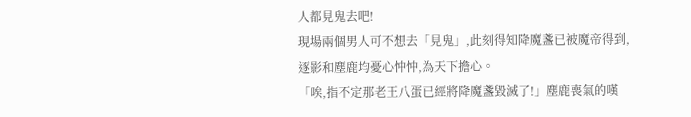人都見鬼去吧!
現場兩個男人可不想去「見鬼」,此刻得知降魔盞已被魔帝得到,逐影和塵鹿均憂心忡忡,為天下擔心。
「唉,指不定那老王八蛋已經將降魔盞毀滅了!」塵鹿喪氣的嘆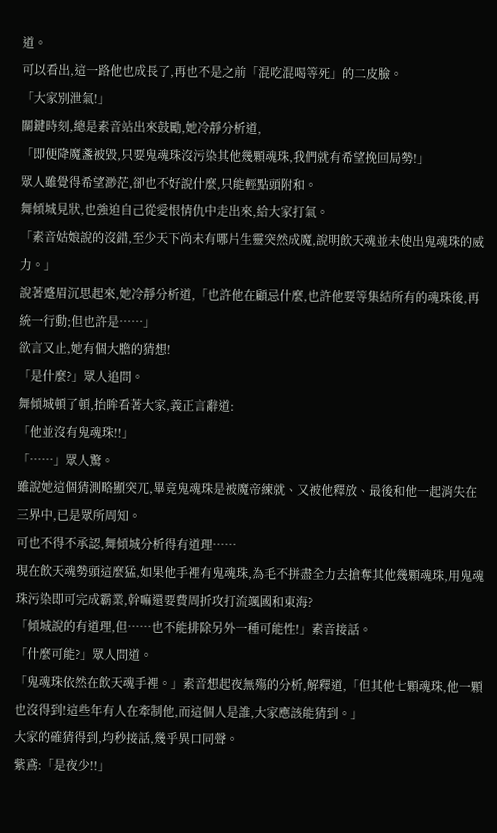道。
可以看出,這一路他也成長了,再也不是之前「混吃混喝等死」的二皮臉。
「大家別泄氣!」
關鍵時刻,總是素音站出來鼓勵,她冷靜分析道,
「即便降魔盞被毀,只要鬼魂珠沒污染其他幾顆魂珠,我們就有希望挽回局勢!」
眾人雖覺得希望渺茫,卻也不好說什麼,只能輕點頭附和。
舞傾城見狀,也強迫自己從愛恨情仇中走出來,給大家打氣。
「素音姑娘說的沒錯,至少天下尚未有哪片生靈突然成魔,說明飲天魂並未使出鬼魂珠的威力。」
說著蹙眉沉思起來,她冷靜分析道,「也許他在顧忌什麼,也許他要等集結所有的魂珠後,再統一行動;但也許是……」
欲言又止,她有個大膽的猜想!
「是什麼?」眾人追問。
舞傾城頓了頓,抬眸看著大家,義正言辭道:
「他並沒有鬼魂珠!!」
「……」眾人驚。
雖說她這個猜測略顯突兀,畢竟鬼魂珠是被魔帝練就、又被他釋放、最後和他一起消失在三界中,已是眾所周知。
可也不得不承認,舞傾城分析得有道理……
現在飲天魂勢頭這麼猛,如果他手裡有鬼魂珠,為毛不拼盡全力去搶奪其他幾顆魂珠,用鬼魂珠污染即可完成霸業,幹嘛還要費周折攻打流颯國和東海?
「傾城說的有道理,但……也不能排除另外一種可能性!」素音接話。
「什麼可能?」眾人問道。
「鬼魂珠依然在飲天魂手裡。」素音想起夜無殤的分析,解釋道,「但其他七顆魂珠,他一顆也沒得到!這些年有人在牽制他,而這個人是誰,大家應該能猜到。」
大家的確猜得到,均秒接話,幾乎異口同聲。
紫鳶:「是夜少!!」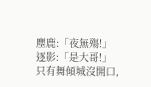塵鹿:「夜無殤!」
逐影:「是大哥!」
只有舞傾城沒開口,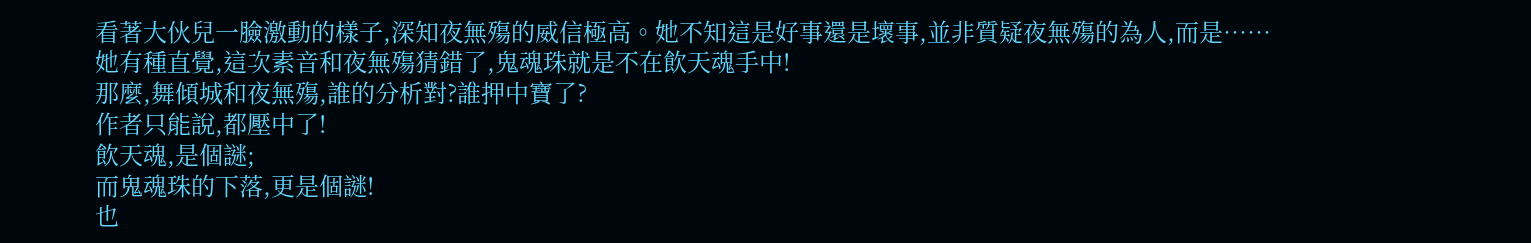看著大伙兒一臉激動的樣子,深知夜無殤的威信極高。她不知這是好事還是壞事,並非質疑夜無殤的為人,而是……
她有種直覺,這次素音和夜無殤猜錯了,鬼魂珠就是不在飲天魂手中!
那麼,舞傾城和夜無殤,誰的分析對?誰押中寶了?
作者只能說,都壓中了!
飲天魂,是個謎;
而鬼魂珠的下落,更是個謎!
也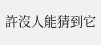許沒人能猜到它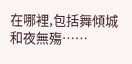在哪裡,包括舞傾城和夜無殤……